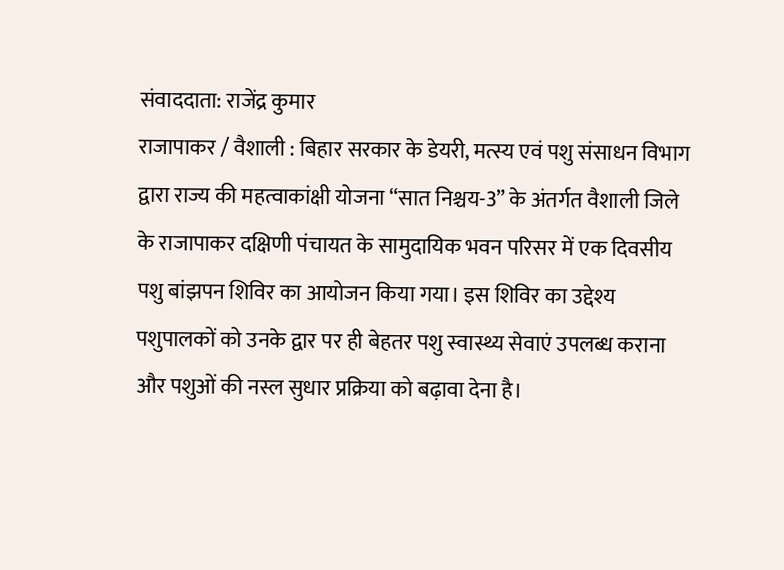संवाददाता: राजेंद्र कुमार
राजापाकर / वैशाली : बिहार सरकार के डेयरी, मत्स्य एवं पशु संसाधन विभाग द्वारा राज्य की महत्वाकांक्षी योजना “सात निश्चय-3” के अंतर्गत वैशाली जिले के राजापाकर दक्षिणी पंचायत के सामुदायिक भवन परिसर में एक दिवसीय पशु बांझपन शिविर का आयोजन किया गया। इस शिविर का उद्देश्य पशुपालकों को उनके द्वार पर ही बेहतर पशु स्वास्थ्य सेवाएं उपलब्ध कराना और पशुओं की नस्ल सुधार प्रक्रिया को बढ़ावा देना है।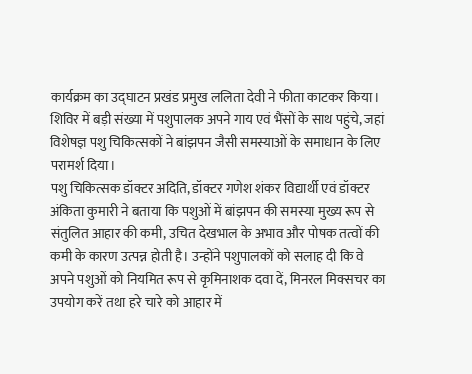कार्यक्रम का उद्घाटन प्रखंड प्रमुख ललिता देवी ने फीता काटकर किया। शिविर में बड़ी संख्या में पशुपालक अपने गाय एवं भैंसों के साथ पहुंचे, जहां विशेषज्ञ पशु चिकित्सकों ने बांझपन जैसी समस्याओं के समाधान के लिए परामर्श दिया।
पशु चिकित्सक डॉक्टर अदिति, डॉक्टर गणेश शंकर विद्यार्थी एवं डॉक्टर अंकिता कुमारी ने बताया कि पशुओं में बांझपन की समस्या मुख्य रूप से संतुलित आहार की कमी, उचित देखभाल के अभाव और पोषक तत्वों की कमी के कारण उत्पन्न होती है। उन्होंने पशुपालकों को सलाह दी कि वे अपने पशुओं को नियमित रूप से कृमिनाशक दवा दें, मिनरल मिक्सचर का उपयोग करें तथा हरे चारे को आहार में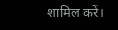शामिल करें।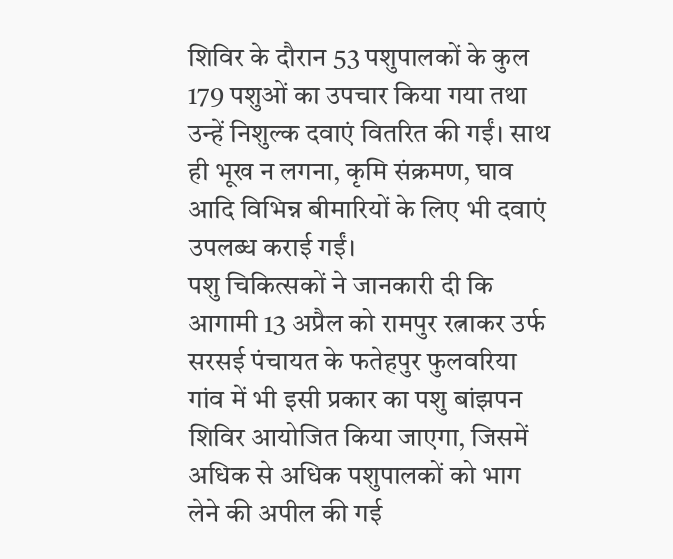शिविर के दौरान 53 पशुपालकों के कुल 179 पशुओं का उपचार किया गया तथा उन्हें निशुल्क दवाएं वितरित की गईं। साथ ही भूख न लगना, कृमि संक्रमण, घाव आदि विभिन्न बीमारियों के लिए भी दवाएं उपलब्ध कराई गईं।
पशु चिकित्सकों ने जानकारी दी कि आगामी 13 अप्रैल को रामपुर रत्नाकर उर्फ सरसई पंचायत के फतेहपुर फुलवरिया गांव में भी इसी प्रकार का पशु बांझपन शिविर आयोजित किया जाएगा, जिसमें अधिक से अधिक पशुपालकों को भाग लेने की अपील की गई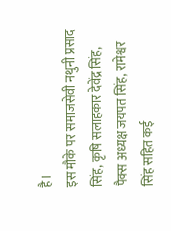है।
इस मौके पर समाजसेवी नथुनी प्रसाद सिंह, कृषि सलाहकार देवेंद्र सिंह, पैक्स अध्यक्ष जयपत सिंह, रामेश्वर सिंह सहित कई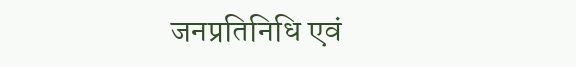जनप्रतिनिधि एवं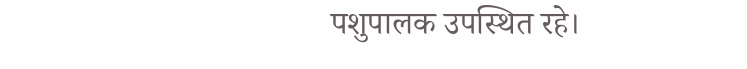पशुपालक उपस्थित रहे।